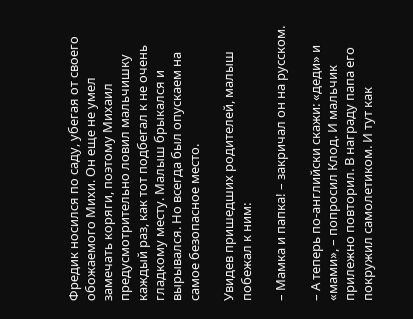Фредик носился по саду, убегая от своего обожаемого Михи. Он еще не умел замечать коряги, поэтому Михаил предусмотрительно ловил мальчишку каждый раз, как тот подбегал к не очень гладкому месту. Малыш брыкался и вырывался. Но всегда был опускаем на самое безопасное место.

Увидев пришедших родителей, малыш побежал к ним:

– Мамка и папка! – закричал он на русском.

– А теперь по-английски скажи: «деди» и «мами», – попросил Клод. И мальчик прилежно повторил. В награду папа его покружил самолетиком. И тут как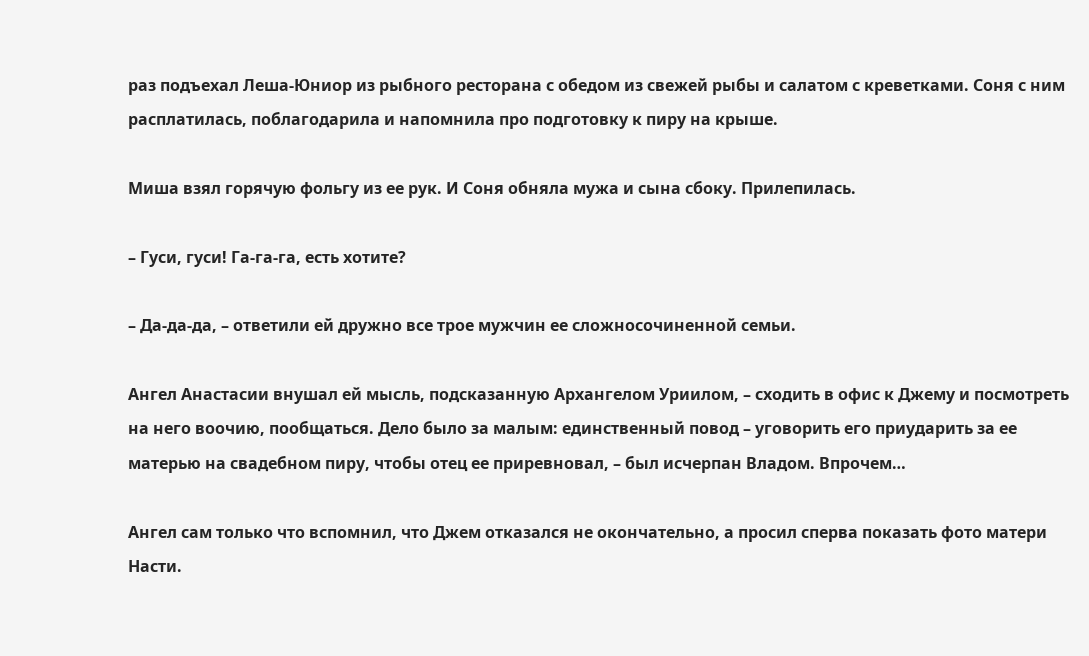раз подъехал Леша-Юниор из рыбного ресторана с обедом из свежей рыбы и салатом с креветками. Соня с ним расплатилась, поблагодарила и напомнила про подготовку к пиру на крыше.

Миша взял горячую фольгу из ее рук. И Соня обняла мужа и сына сбоку. Прилепилась.

– Гуси, гуси! Га-га-га, есть хотите?

– Да-да-да, – ответили ей дружно все трое мужчин ее сложносочиненной семьи.

Ангел Анастасии внушал ей мысль, подсказанную Архангелом Уриилом, – сходить в офис к Джему и посмотреть на него воочию, пообщаться. Дело было за малым: единственный повод – уговорить его приударить за ее матерью на свадебном пиру, чтобы отец ее приревновал, – был исчерпан Владом. Впрочем…

Ангел сам только что вспомнил, что Джем отказался не окончательно, а просил сперва показать фото матери Насти.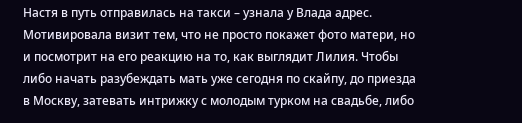Настя в путь отправилась на такси – узнала у Влада адрес. Мотивировала визит тем, что не просто покажет фото матери, но и посмотрит на его реакцию на то, как выглядит Лилия. Чтобы либо начать разубеждать мать уже сегодня по скайпу, до приезда в Москву, затевать интрижку с молодым турком на свадьбе, либо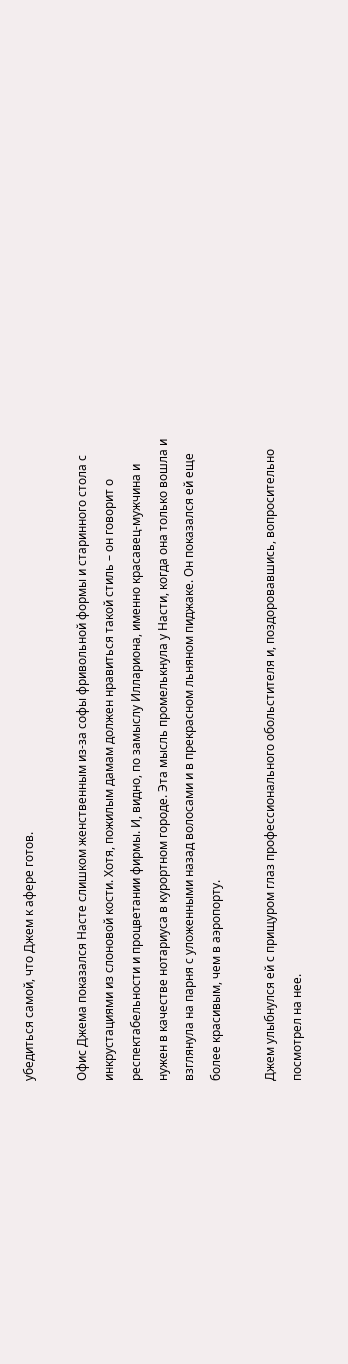убедиться самой, что Джем к афере готов.

Офис Джема показался Насте слишком женственным из-за софы фривольной формы и старинного стола с инкрустациями из слоновой кости. Хотя, пожилым дамам должен нравиться такой стиль – он говорит о респектабельности и процветании фирмы. И, видно, по замыслу Иллариона, именно красавец-мужчина и нужен в качестве нотариуса в курортном городе. Эта мысль промелькнула у Насти, когда она только вошла и взглянула на парня с уложенными назад волосами и в прекрасном льняном пиджаке. Он показался ей еще более красивым, чем в аэропорту.

Джем улыбнулся ей с прищуром глаз профессионального обольстителя и, поздоровавшись, вопросительно посмотрел на нее.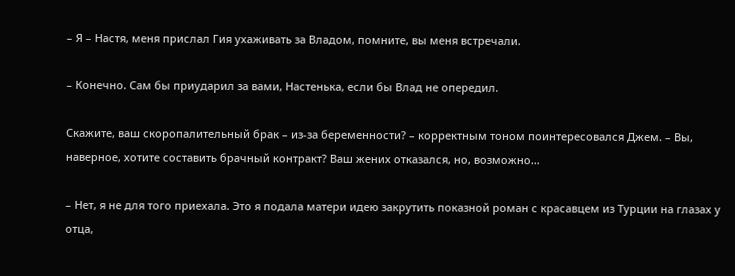– Я – Настя, меня прислал Гия ухаживать за Владом, помните, вы меня встречали.

– Конечно. Сам бы приударил за вами, Настенька, если бы Влад не опередил.

Скажите, ваш скоропалительный брак – из-за беременности? – корректным тоном поинтересовался Джем. – Вы, наверное, хотите составить брачный контракт? Ваш жених отказался, но, возможно…

– Нет, я не для того приехала. Это я подала матери идею закрутить показной роман с красавцем из Турции на глазах у отца,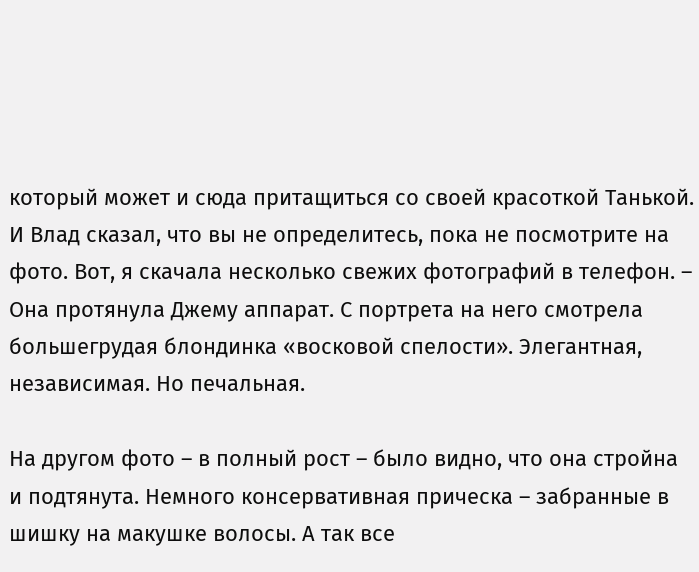который может и сюда притащиться со своей красоткой Танькой. И Влад сказал, что вы не определитесь, пока не посмотрите на фото. Вот, я скачала несколько свежих фотографий в телефон. – Она протянула Джему аппарат. С портрета на него смотрела большегрудая блондинка «восковой спелости». Элегантная, независимая. Но печальная.

На другом фото – в полный рост – было видно, что она стройна и подтянута. Немного консервативная прическа – забранные в шишку на макушке волосы. А так все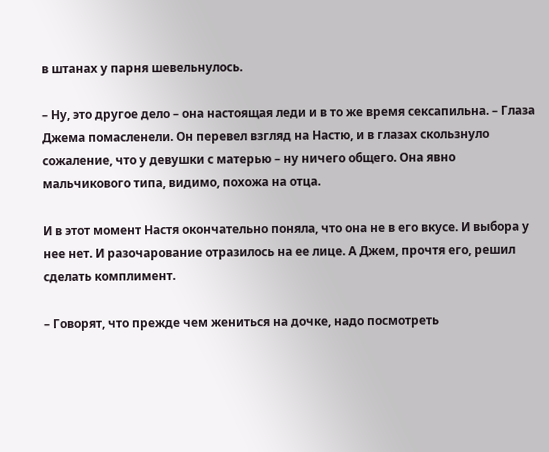в штанах у парня шевельнулось.

– Ну, это другое дело – она настоящая леди и в то же время сексапильна. – Глаза Джема помасленели. Он перевел взгляд на Настю, и в глазах скользнуло сожаление, что у девушки с матерью – ну ничего общего. Она явно мальчикового типа, видимо, похожа на отца.

И в этот момент Настя окончательно поняла, что она не в его вкусе. И выбора у нее нет. И разочарование отразилось на ее лице. А Джем, прочтя его, решил сделать комплимент.

– Говорят, что прежде чем жениться на дочке, надо посмотреть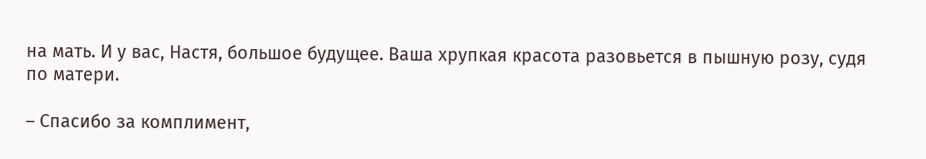на мать. И у вас, Настя, большое будущее. Ваша хрупкая красота разовьется в пышную розу, судя по матери.

– Спасибо за комплимент,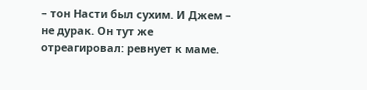– тон Насти был сухим. И Джем – не дурак. Он тут же отреагировал: ревнует к маме.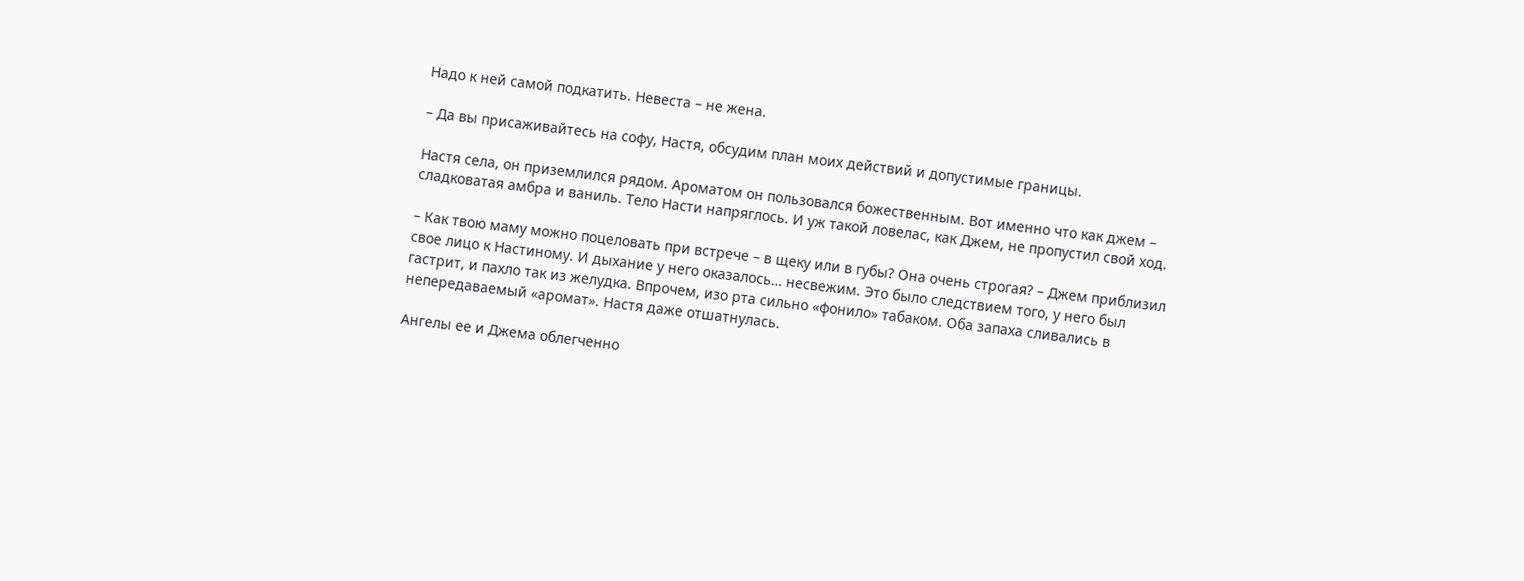Надо к ней самой подкатить. Невеста – не жена.

– Да вы присаживайтесь на софу, Настя, обсудим план моих действий и допустимые границы.

Настя села, он приземлился рядом. Ароматом он пользовался божественным. Вот именно что как джем – сладковатая амбра и ваниль. Тело Насти напряглось. И уж такой ловелас, как Джем, не пропустил свой ход.

– Как твою маму можно поцеловать при встрече – в щеку или в губы? Она очень строгая? – Джем приблизил свое лицо к Настиному. И дыхание у него оказалось… несвежим. Это было следствием того, у него был гастрит, и пахло так из желудка. Впрочем, изо рта сильно «фонило» табаком. Оба запаха сливались в непередаваемый «аромат». Настя даже отшатнулась.

Ангелы ее и Джема облегченно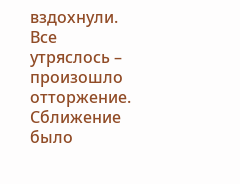вздохнули. Все утряслось – произошло отторжение. Сближение было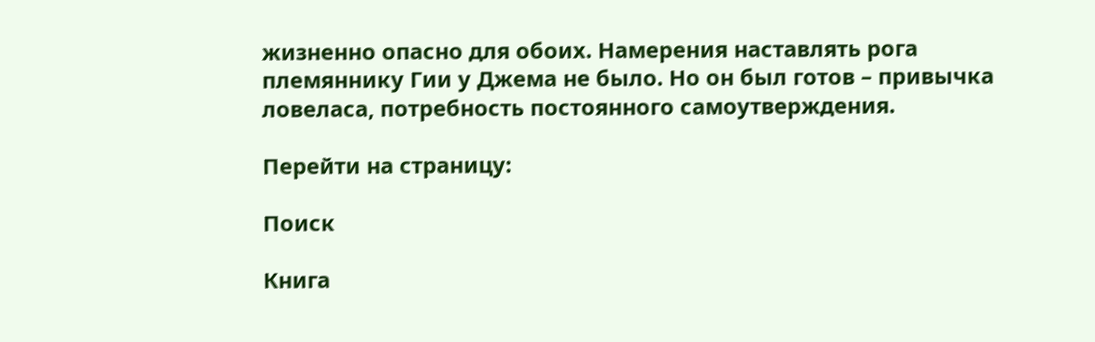жизненно опасно для обоих. Намерения наставлять рога племяннику Гии у Джема не было. Но он был готов – привычка ловеласа, потребность постоянного самоутверждения.

Перейти на страницу:

Поиск

Книга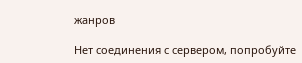жанров

Нет соединения с сервером, попробуйте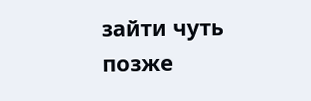зайти чуть позже